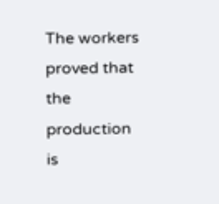The workers proved that the production is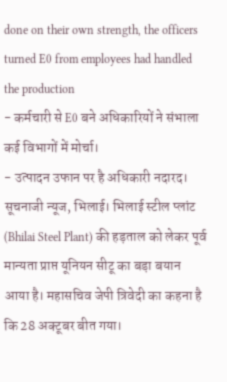done on their own strength, the officers turned E0 from employees had handled the production
- कर्मचारी से E0 बने अधिकारियों ने संभाला कई विभागों में मोर्चा।
- उत्पादन उफान पर है अधिकारी नदारद।
सूचनाजी न्यूज, भिलाई। भिलाई स्टील प्लांट (Bhilai Steel Plant) की हड़ताल को लेकर पूर्व मान्यता प्राप्त यूनियन सीटू का बड़ा बयान आया है। महासचिव जेपी त्रिवेदी का कहना है कि 28 अक्टूबर बीत गया।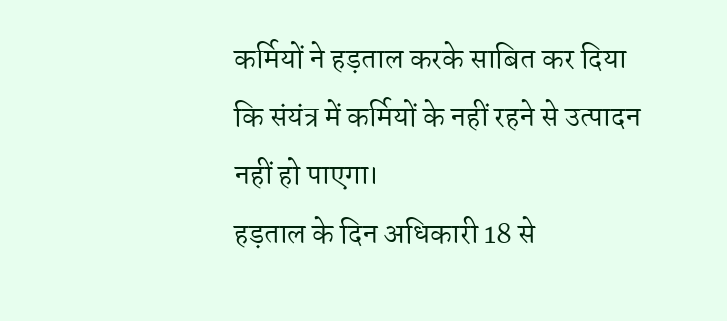कर्मियों ने हड़ताल करके साबित कर दिया कि संयंत्र में कर्मियों के नहीं रहने से उत्पादन नहीं हो पाएगा।
हड़ताल के दिन अधिकारी 18 से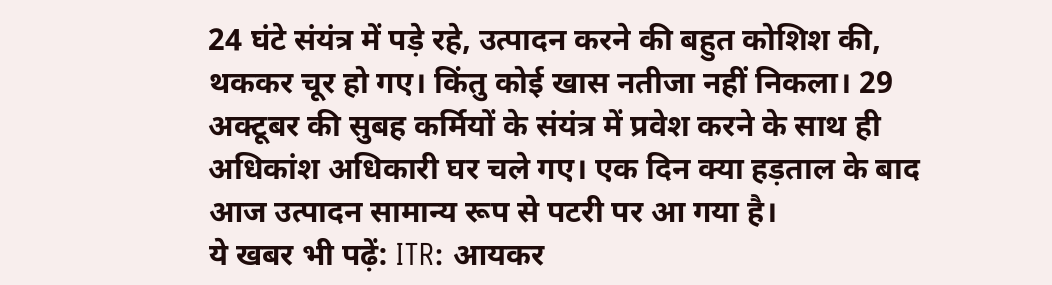24 घंटे संयंत्र में पड़े रहे, उत्पादन करने की बहुत कोशिश की, थककर चूर हो गए। किंतु कोई खास नतीजा नहीं निकला। 29 अक्टूबर की सुबह कर्मियों के संयंत्र में प्रवेश करने के साथ ही अधिकांश अधिकारी घर चले गए। एक दिन क्या हड़ताल के बाद आज उत्पादन सामान्य रूप से पटरी पर आ गया है।
ये खबर भी पढ़ें: ITR: आयकर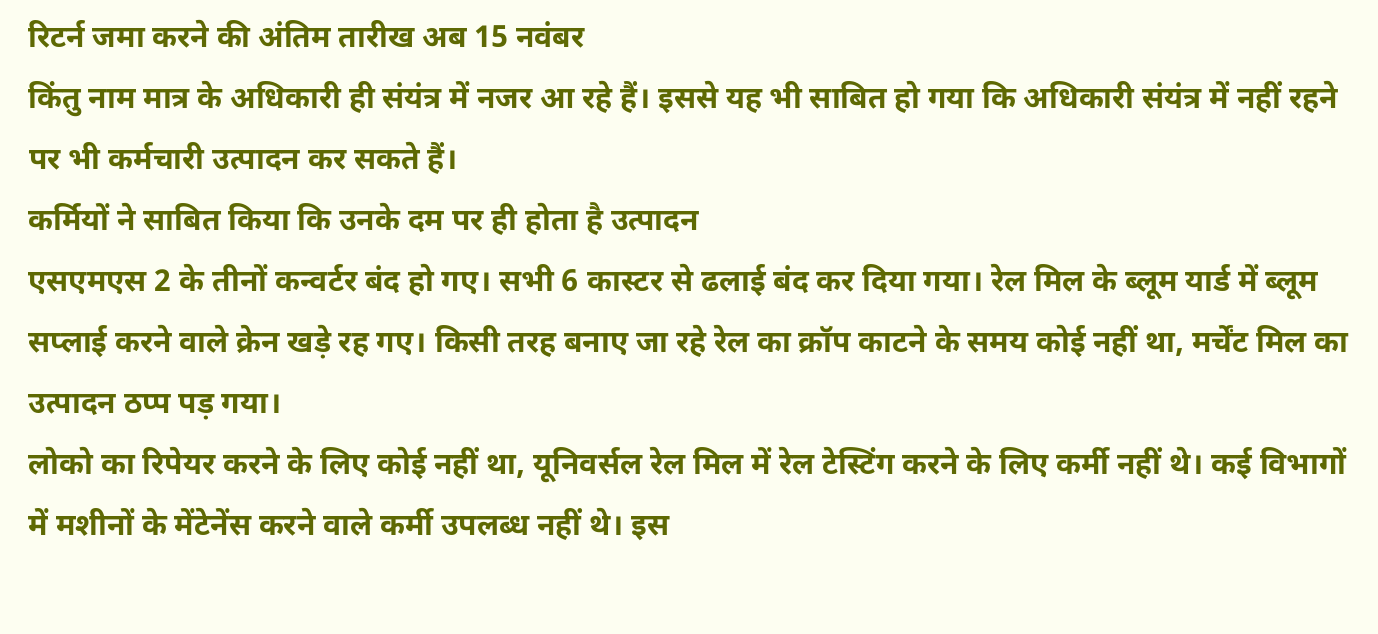रिटर्न जमा करने की अंतिम तारीख अब 15 नवंबर
किंतु नाम मात्र के अधिकारी ही संयंत्र में नजर आ रहे हैं। इससे यह भी साबित हो गया कि अधिकारी संयंत्र में नहीं रहने पर भी कर्मचारी उत्पादन कर सकते हैं।
कर्मियों ने साबित किया कि उनके दम पर ही होता है उत्पादन
एसएमएस 2 के तीनों कन्वर्टर बंद हो गए। सभी 6 कास्टर से ढलाई बंद कर दिया गया। रेल मिल के ब्लूम यार्ड में ब्लूम सप्लाई करने वाले क्रेन खड़े रह गए। किसी तरह बनाए जा रहे रेल का क्रॉप काटने के समय कोई नहीं था, मर्चेंट मिल का उत्पादन ठप्प पड़ गया।
लोको का रिपेयर करने के लिए कोई नहीं था, यूनिवर्सल रेल मिल में रेल टेस्टिंग करने के लिए कर्मी नहीं थे। कई विभागों में मशीनों के मेंटेनेंस करने वाले कर्मी उपलब्ध नहीं थे। इस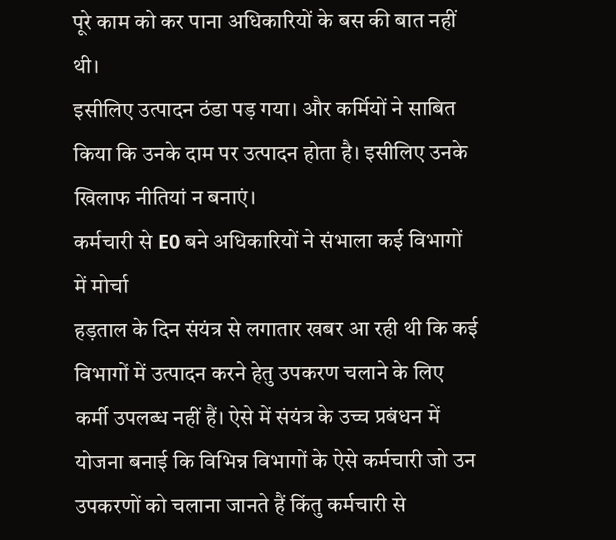पूरे काम को कर पाना अधिकारियों के बस की बात नहीं थी।
इसीलिए उत्पादन ठंडा पड़ गया। और कर्मियों ने साबित किया कि उनके दाम पर उत्पादन होता है। इसीलिए उनके खिलाफ नीतियां न बनाएं।
कर्मचारी से E0 बने अधिकारियों ने संभाला कई विभागों में मोर्चा
हड़ताल के दिन संयंत्र से लगातार खबर आ रही थी कि कई विभागों में उत्पादन करने हेतु उपकरण चलाने के लिए कर्मी उपलब्ध नहीं हैं। ऐसे में संयंत्र के उच्च प्रबंधन में योजना बनाई कि विभिन्न विभागों के ऐसे कर्मचारी जो उन उपकरणों को चलाना जानते हैं किंतु कर्मचारी से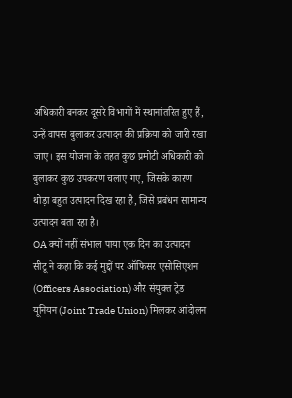अधिकारी बनकर दूसरे विभागों में स्थानांतरित हुए हैं, उन्हें वापस बुलाकर उत्पादन की प्रक्रिया को जारी रखा जाए। इस योजना के तहत कुछ प्रमोटी अधिकारी को बुलाकर कुछ उपकरण चलाए गए, जिसके कारण थोड़ा बहुत उत्पादन दिख रहा है, जिसे प्रबंधन सामान्य उत्पादन बता रहा है।
OA क्यों नहीं संभाल पाया एक दिन का उत्पादन
सीटू ने कहा कि कई मुद्दों पर ऑफिसर एसोसिएशन (Officers Association) और संयुक्त ट्रेड यूनियन (Joint Trade Union) मिलकर आंदोलन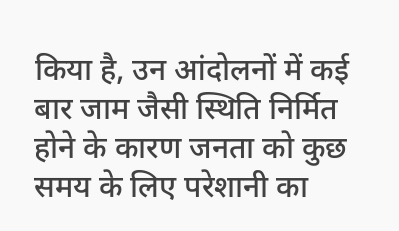किया है, उन आंदोलनों में कई बार जाम जैसी स्थिति निर्मित होने के कारण जनता को कुछ समय के लिए परेशानी का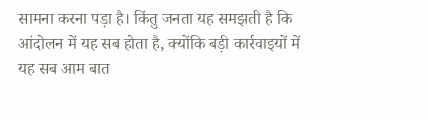सामना करना पड़ा है। किंतु जनता यह समझती है कि आंदोलन में यह सब होता है, क्योंकि बड़ी कार्रवाइयों में यह सब आम बात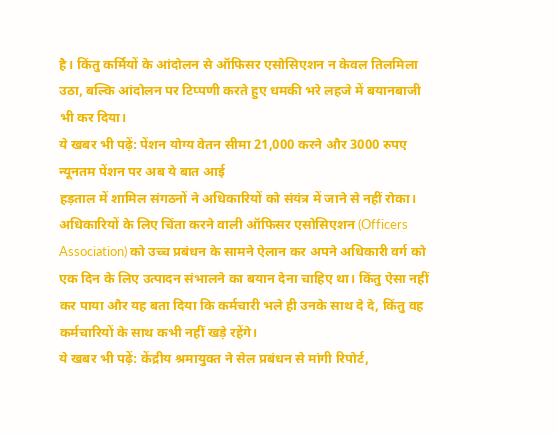है। किंतु कर्मियों के आंदोलन से ऑफिसर एसोसिएशन न केवल तिलमिला उठा, बल्कि आंदोलन पर टिप्पणी करते हुए धमकी भरे लहजे में बयानबाजी भी कर दिया।
ये खबर भी पढ़ें: पेंशन योग्य वेतन सीमा 21,000 करने और 3000 रुपए न्यूनतम पेंशन पर अब ये बात आई
हड़ताल में शामिल संगठनों ने अधिकारियों को संयंत्र में जाने से नहीं रोका। अधिकारियों के लिए चिंता करने वाली ऑफिसर एसोसिएशन (Officers Association) को उच्च प्रबंधन के सामने ऐलान कर अपने अधिकारी वर्ग को एक दिन के लिए उत्पादन संभालने का बयान देना चाहिए था। किंतु ऐसा नहीं कर पाया और यह बता दिया कि कर्मचारी भले ही उनके साथ दे दे, किंतु वह कर्मचारियों के साथ कभी नहीं खड़े रहेंगे।
ये खबर भी पढ़ें: केंद्रीय श्रमायुक्त ने सेल प्रबंधन से मांगी रिपोर्ट,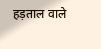हड़ताल वाले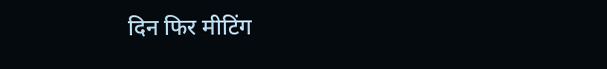दिन फिर मीटिंग